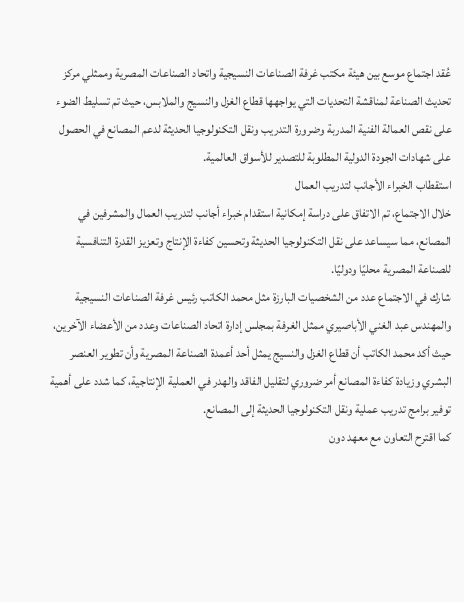عُقد اجتماع موسع بين هيئة مكتب غرفة الصناعات النسيجية واتحاد الصناعات المصرية وممثلي مركز تحديث الصناعة لمناقشة التحديات التي يواجهها قطاع الغزل والنسيج والملابس، حيث تم تسليط الضوء على نقص العمالة الفنية المدربة وضرورة التدريب ونقل التكنولوجيا الحديثة لدعم المصانع في الحصول على شهادات الجودة الدولية المطلوبة للتصدير للأسواق العالمية.
استقطاب الخبراء الأجانب لتدريب العمال
خلال الاجتماع، تم الاتفاق على دراسة إمكانية استقدام خبراء أجانب لتدريب العمال والمشرفين في المصانع، مما سيساعد على نقل التكنولوجيا الحديثة وتحسين كفاءة الإنتاج وتعزيز القدرة التنافسية للصناعة المصرية محليًا ودوليًا.
شارك في الاجتماع عدد من الشخصيات البارزة مثل محمد الكاتب رئيس غرفة الصناعات النسيجية والمهندس عبد الغني الأباصيري ممثل الغرفة بمجلس إدارة اتحاد الصناعات وعدد من الأعضاء الآخرين، حيث أكد محمد الكاتب أن قطاع الغزل والنسيج يمثل أحد أعمدة الصناعة المصرية وأن تطوير العنصر البشري وزيادة كفاءة المصانع أمر ضروري لتقليل الفاقد والهدر في العملية الإنتاجية، كما شدد على أهمية توفير برامج تدريب عملية ونقل التكنولوجيا الحديثة إلى المصانع.
كما اقترح التعاون مع معهد دون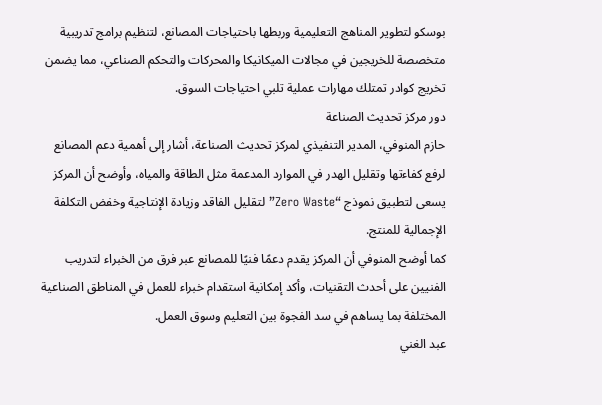بوسكو لتطوير المناهج التعليمية وربطها باحتياجات المصانع، لتنظيم برامج تدريبية متخصصة للخريجين في مجالات الميكانيكا والمحركات والتحكم الصناعي، مما يضمن تخريج كوادر تمتلك مهارات عملية تلبي احتياجات السوق.
دور مركز تحديث الصناعة
حازم المنوفي، المدير التنفيذي لمركز تحديث الصناعة، أشار إلى أهمية دعم المصانع لرفع كفاءتها وتقليل الهدر في الموارد المدعمة مثل الطاقة والمياه، وأوضح أن المركز يسعى لتطبيق نموذج “Zero Waste” لتقليل الفاقد وزيادة الإنتاجية وخفض التكلفة الإجمالية للمنتج.
كما أوضح المنوفي أن المركز يقدم دعمًا فنيًا للمصانع عبر فرق من الخبراء لتدريب الفنيين على أحدث التقنيات، وأكد إمكانية استقدام خبراء للعمل في المناطق الصناعية المختلفة بما يساهم في سد الفجوة بين التعليم وسوق العمل.
عبد الغني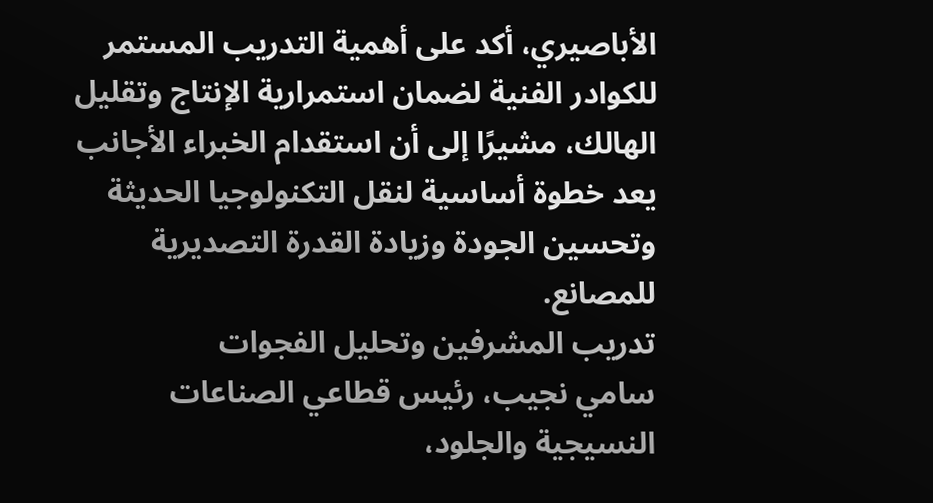الأباصيري، أكد على أهمية التدريب المستمر للكوادر الفنية لضمان استمرارية الإنتاج وتقليل الهالك، مشيرًا إلى أن استقدام الخبراء الأجانب يعد خطوة أساسية لنقل التكنولوجيا الحديثة وتحسين الجودة وزيادة القدرة التصديرية للمصانع.
تدريب المشرفين وتحليل الفجوات
سامي نجيب، رئيس قطاعي الصناعات النسيجية والجلود،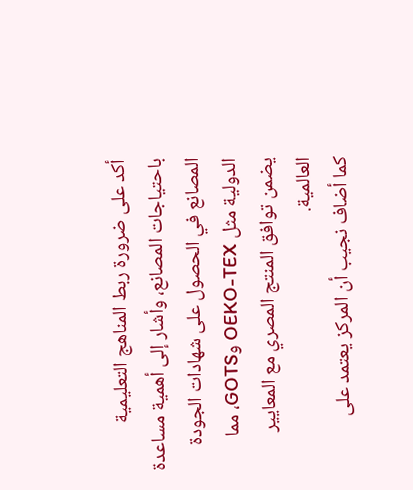أكد على ضرورة ربط المناهج التعليمية باحتياجات المصانع، وأشار إلى أهمية مساعدة المصانع في الحصول على شهادات الجودة الدولية مثل OEKO-TEX وGOTS، مما يضمن توافق المنتج المصري مع المعايير العالمية.
كما أضاف نجيب أن المركز يعتمد على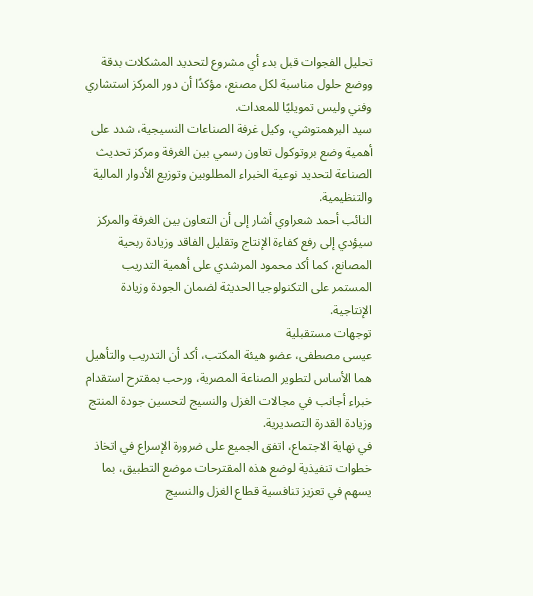تحليل الفجوات قبل بدء أي مشروع لتحديد المشكلات بدقة ووضع حلول مناسبة لكل مصنع، مؤكدًا أن دور المركز استشاري وفني وليس تمويليًا للمعدات.
سيد البرهمتوشي، وكيل غرفة الصناعات النسيجية، شدد على أهمية وضع بروتوكول تعاون رسمي بين الغرفة ومركز تحديث الصناعة لتحديد نوعية الخبراء المطلوبين وتوزيع الأدوار المالية والتنظيمية.
النائب أحمد شعراوي أشار إلى أن التعاون بين الغرفة والمركز سيؤدي إلى رفع كفاءة الإنتاج وتقليل الفاقد وزيادة ربحية المصانع، كما أكد محمود المرشدي على أهمية التدريب المستمر على التكنولوجيا الحديثة لضمان الجودة وزيادة الإنتاجية.
توجهات مستقبلية
عيسى مصطفى، عضو هيئة المكتب، أكد أن التدريب والتأهيل هما الأساس لتطوير الصناعة المصرية، ورحب بمقترح استقدام خبراء أجانب في مجالات الغزل والنسيج لتحسين جودة المنتج وزيادة القدرة التصديرية.
في نهاية الاجتماع، اتفق الجميع على ضرورة الإسراع في اتخاذ خطوات تنفيذية لوضع هذه المقترحات موضع التطبيق، بما يسهم في تعزيز تنافسية قطاع الغزل والنسيج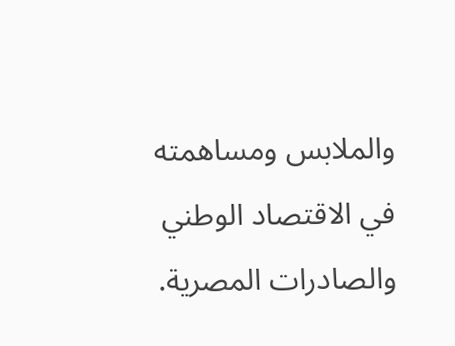والملابس ومساهمته في الاقتصاد الوطني والصادرات المصرية.